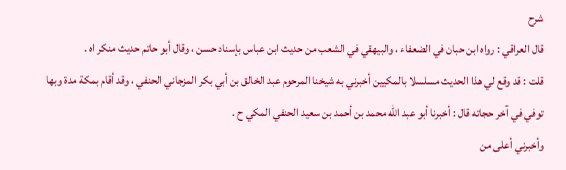شرح
قال العراقي : رواه ابن حبان في الضعفاء ، والبيهقي في الشعب من حديث ابن عباس بإسناد حسن ، وقال أبو حاتم حديث منكر اه .
قلت : قد وقع لي هذا الحديث مسلسلا بالمكيين أخبرني به شيخنا المرحوم عبد الخالق بن أبي بكر المزجاني الحنفي ، وقد أقام بمكة مدة وبها توفي في آخر حجاته قال : أخبرنا أبو عبد اللّه محمد بن أحمد بن سعيد الحنفي المكي ح .
وأخبرني أعلى من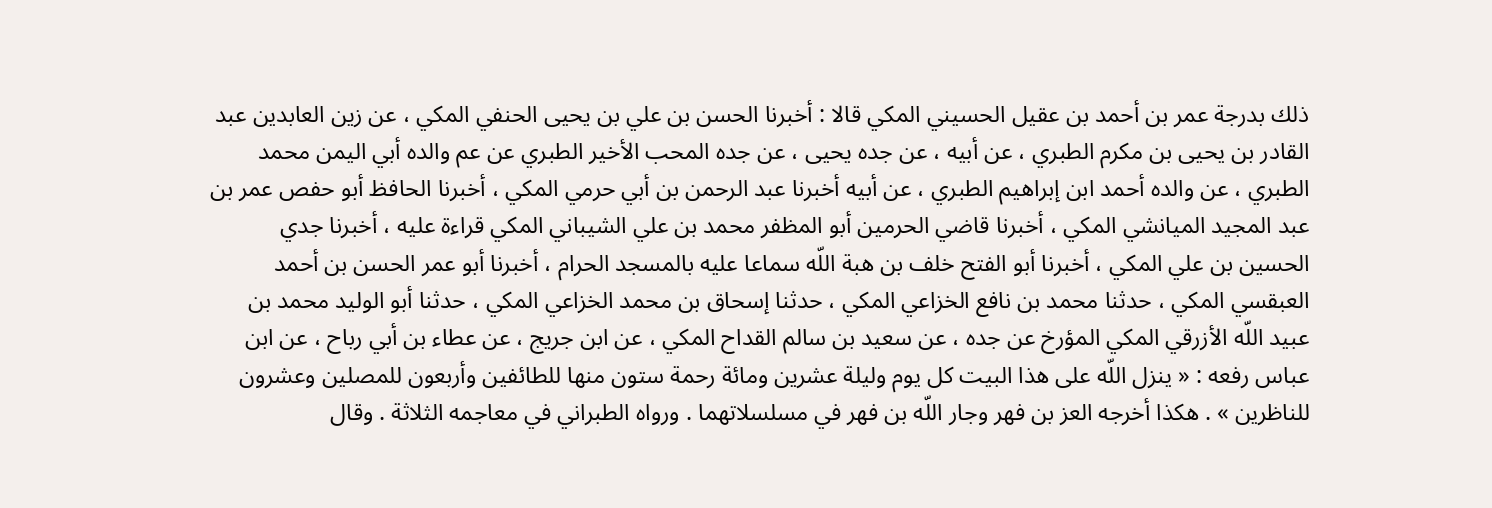ذلك بدرجة عمر بن أحمد بن عقيل الحسيني المكي قالا : أخبرنا الحسن بن علي بن يحيى الحنفي المكي ، عن زين العابدين عبد القادر بن يحيى بن مكرم الطبري ، عن أبيه ، عن جده يحيى ، عن جده المحب الأخير الطبري عن عم والده أبي اليمن محمد الطبري ، عن والده أحمد ابن إبراهيم الطبري ، عن أبيه أخبرنا عبد الرحمن بن أبي حرمي المكي ، أخبرنا الحافظ أبو حفص عمر بن عبد المجيد الميانشي المكي ، أخبرنا قاضي الحرمين أبو المظفر محمد بن علي الشيباني المكي قراءة عليه ، أخبرنا جدي الحسين بن علي المكي ، أخبرنا أبو الفتح خلف بن هبة اللّه سماعا عليه بالمسجد الحرام ، أخبرنا أبو عمر الحسن بن أحمد العبقسي المكي ، حدثنا محمد بن نافع الخزاعي المكي ، حدثنا إسحاق بن محمد الخزاعي المكي ، حدثنا أبو الوليد محمد بن عبيد اللّه الأزرقي المكي المؤرخ عن جده ، عن سعيد بن سالم القداح المكي ، عن ابن جريج ، عن عطاء بن أبي رباح ، عن ابن عباس رفعه : « ينزل اللّه على هذا البيت كل يوم وليلة عشرين ومائة رحمة ستون منها للطائفين وأربعون للمصلين وعشرون للناظرين » . هكذا أخرجه العز بن فهر وجار اللّه بن فهر في مسلسلاتهما . ورواه الطبراني في معاجمه الثلاثة . وقال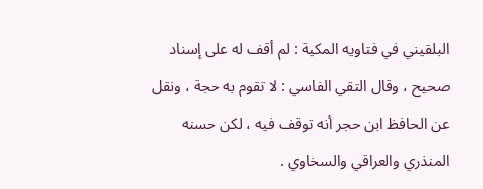البلقيني في فتاويه المكية : لم أقف له على إسناد صحيح ، وقال التقي الفاسي : لا تقوم به حجة ، ونقل عن الحافظ ابن حجر أنه توقف فيه ، لكن حسنه المنذري والعراقي والسخاوي .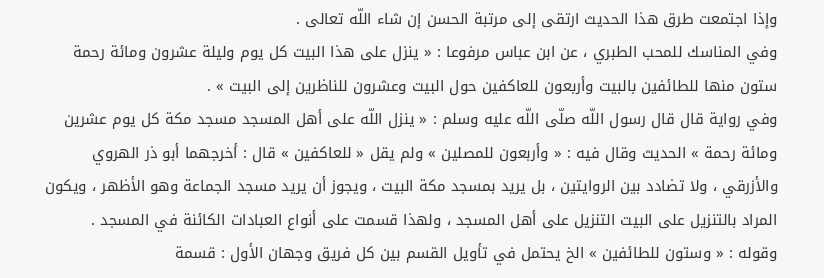وإذا اجتمعت طرق هذا الحديث ارتقى إلى مرتبة الحسن إن شاء اللّه تعالى .
وفي المناسك للمحب الطبري ، عن ابن عباس مرفوعا : « ينزل على هذا البيت كل يوم وليلة عشرون ومائة رحمة ستون منها للطائفين بالبيت وأربعون للعاكفين حول البيت وعشرون للناظرين إلى البيت » .
وفي رواية قال قال رسول اللّه صلّى اللّه عليه وسلم : « ينزل اللّه على أهل المسجد مسجد مكة كل يوم عشرين ومائة رحمة » الحديث وقال فيه : « وأربعون للمصلين » ولم يقل « للعاكفين » قال : أخرجهما أبو ذر الهروي والأزرقي ، ولا تضادد بين الروايتين ، بل يريد بمسجد مكة البيت ، ويجوز أن يريد مسجد الجماعة وهو الأظهر ، ويكون المراد بالتنزيل على البيت التنزيل على أهل المسجد ، ولهذا قسمت على أنواع العبادات الكائنة في المسجد .
وقوله : « وستون للطائفين » الخ يحتمل في تأويل القسم بين كل فريق وجهان الأول : قسمة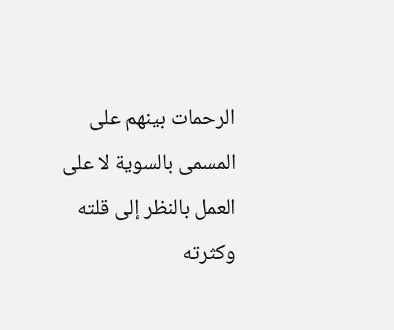الرحمات بينهم على المسمى بالسوية لا على العمل بالنظر إلى قلته وكثرته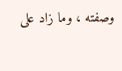وصفته ، وما زاد على